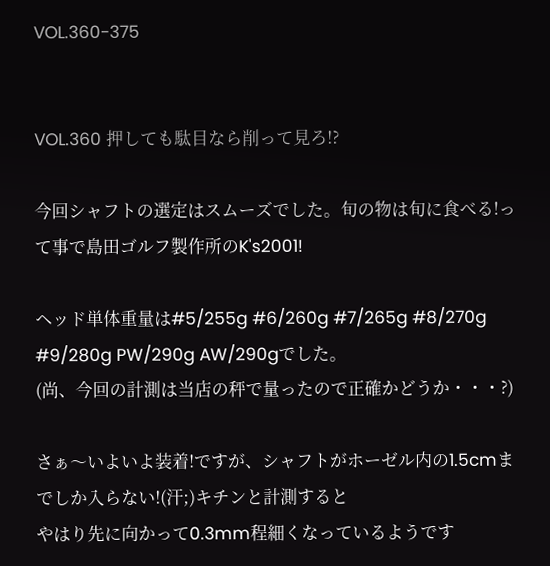VOL.360-375


VOL.360 押しても駄目なら削って見ろ!?

今回シャフトの選定はスムーズでした。旬の物は旬に食べる!って事で島田ゴルフ製作所のK's2001!

ヘッド単体重量は#5/255g #6/260g #7/265g #8/270g #9/280g PW/290g AW/290gでした。
(尚、今回の計測は当店の秤で量ったので正確かどうか・・・?)

さぁ〜いよいよ装着!ですが、シャフトがホーゼル内の1.5cmまでしか入らない!(汗;)キチンと計測すると
やはり先に向かって0.3mm程細くなっているようです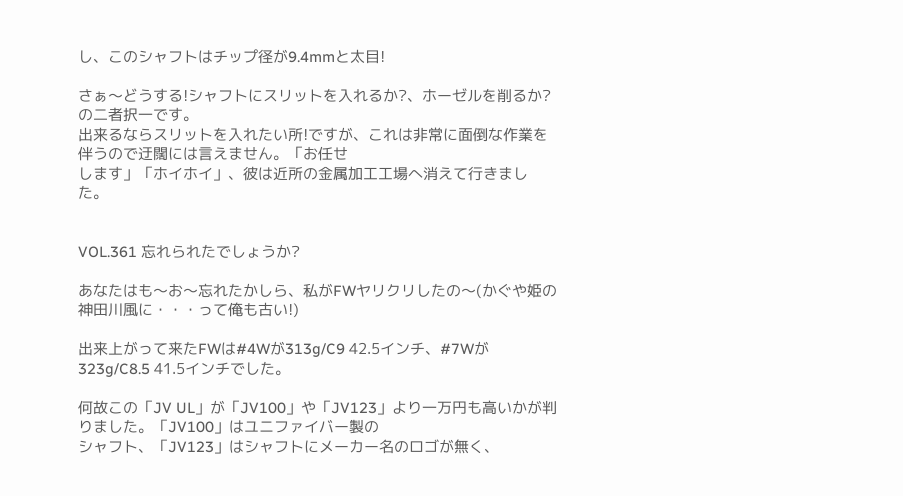し、このシャフトはチップ径が9.4mmと太目!

さぁ〜どうする!シャフトにスリットを入れるか?、ホーゼルを削るか?の二者択一です。
出来るならスリットを入れたい所!ですが、これは非常に面倒な作業を伴うので迂闊には言えません。「お任せ
します」「ホイホイ」、彼は近所の金属加工工場へ消えて行きました。


VOL.361 忘れられたでしょうか?

あなたはも〜お〜忘れたかしら、私がFWヤリクリしたの〜(かぐや姫の神田川風に・・・って俺も古い!)

出来上がって来たFWは#4Wが313g/C9 42.5インチ、#7Wが323g/C8.5 41.5インチでした。

何故この「JV UL」が「JV100」や「JV123」より一万円も高いかが判りました。「JV100」はユニファイバー製の
シャフト、「JV123」はシャフトにメーカー名のロゴが無く、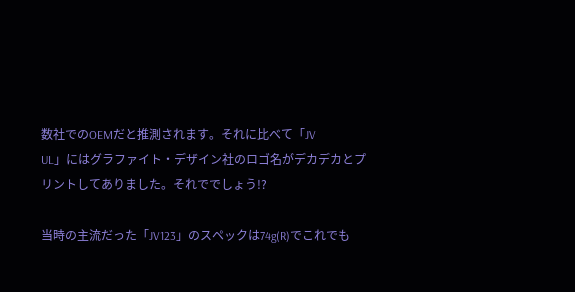数社でのOEMだと推測されます。それに比べて「JV
UL」にはグラファイト・デザイン社のロゴ名がデカデカとプリントしてありました。それででしょう!?

当時の主流だった「JV123」のスペックは74g(R)でこれでも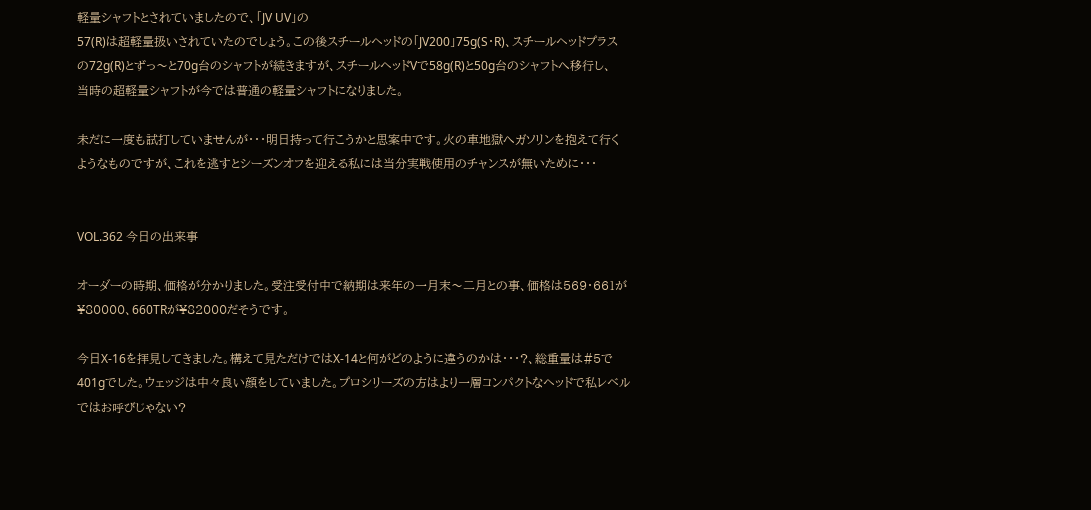軽量シャフトとされていましたので、「JV UV」の
57(R)は超軽量扱いされていたのでしょう。この後スチールヘッドの「JV200」75g(S・R)、スチールヘッドプラス
の72g(R)とずっ〜と70g台のシャフトが続きますが、スチールヘッドVで58g(R)と50g台のシャフトへ移行し、
当時の超軽量シャフトが今では普通の軽量シャフトになりました。

未だに一度も試打していませんが・・・明日持って行こうかと思案中です。火の車地獄へガソリンを抱えて行く
ようなものですが、これを逃すとシーズンオフを迎える私には当分実戦使用のチャンスが無いために・・・


VOL.362 今日の出来事

オーダーの時期、価格が分かりました。受注受付中で納期は来年の一月末〜二月との事、価格は569・661が
¥80000、660TRが¥82000だそうです。

今日X-16を拝見してきました。構えて見ただけではX-14と何がどのように違うのかは・・・?、総重量は#5で
401gでした。ウェッジは中々良い顔をしていました。プロシリーズの方はより一層コンパクトなヘッドで私レベル
ではお呼びじゃない?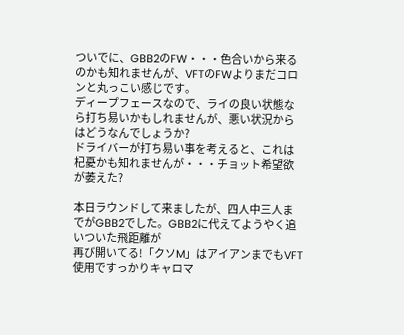ついでに、GBB2のFW・・・色合いから来るのかも知れませんが、VFTのFWよりまだコロンと丸っこい感じです。
ディープフェースなので、ライの良い状態なら打ち易いかもしれませんが、悪い状況からはどうなんでしょうか?
ドライバーが打ち易い事を考えると、これは杞憂かも知れませんが・・・チョット希望欲が萎えた?

本日ラウンドして来ましたが、四人中三人までがGBB2でした。GBB2に代えてようやく追いついた飛距離が
再び開いてる!「クソM」はアイアンまでもVFT使用ですっかりキャロマ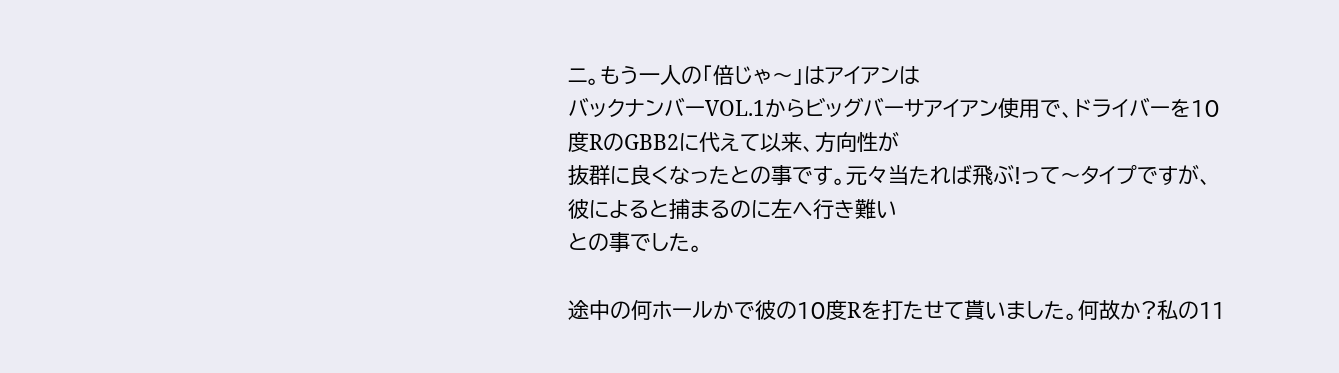ニ。もう一人の「倍じゃ〜」はアイアンは
バックナンバーVOL.1からビッグバーサアイアン使用で、ドライバーを10度RのGBB2に代えて以来、方向性が
抜群に良くなったとの事です。元々当たれば飛ぶ!って〜タイプですが、彼によると捕まるのに左へ行き難い
との事でした。

途中の何ホールかで彼の10度Rを打たせて貰いました。何故か?私の11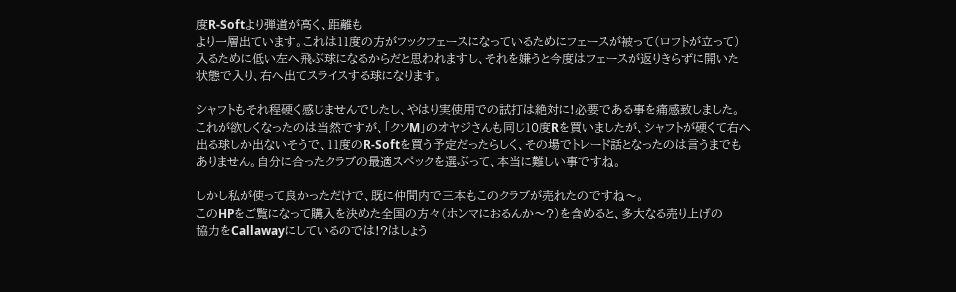度R-Softより弾道が高く、距離も
より一層出ています。これは11度の方がフックフェースになっているためにフェースが被って(ロフトが立って)
入るために低い左へ飛ぶ球になるからだと思われますし、それを嫌うと今度はフェースが返りきらずに開いた
状態で入り、右へ出てスライスする球になります。

シャフトもそれ程硬く感じませんでしたし、やはり実使用での試打は絶対に!必要である事を痛感致しました。
これが欲しくなったのは当然ですが、「クソM」のオヤジさんも同じ10度Rを買いましたが、シャフトが硬くて右へ
出る球しか出ないそうで、11度のR-Softを買う予定だったらしく、その場でトレード話となったのは言うまでも
ありません。自分に合ったクラブの最適スペックを選ぶって、本当に難しい事ですね。

しかし私が使って良かっただけで、既に仲間内で三本もこのクラブが売れたのですね〜。
このHPをご覧になって購入を決めた全国の方々(ホンマにおるんか〜?)を含めると、多大なる売り上げの
協力をCallawayにしているのでは!?はしょう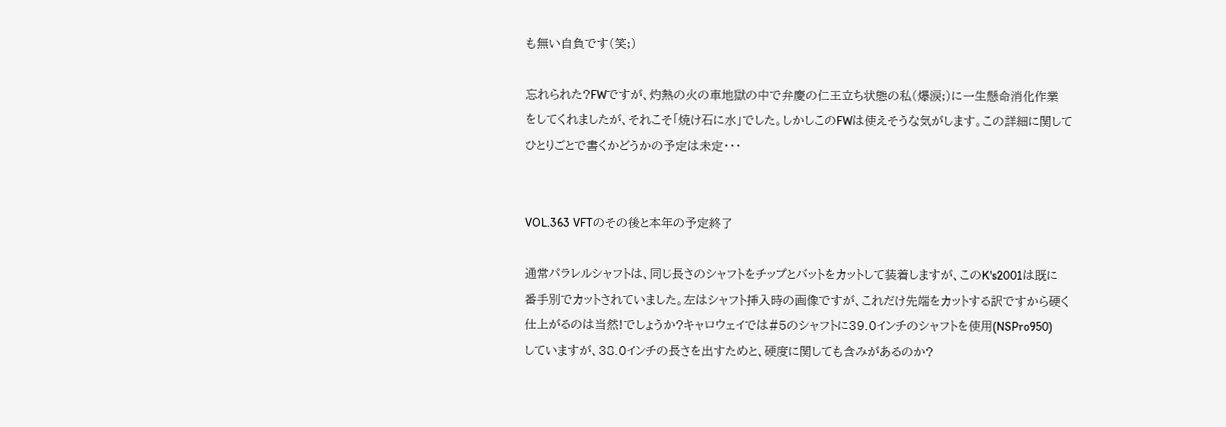も無い自負です(笑;)

忘れられた?FWですが、灼熱の火の車地獄の中で弁慶の仁王立ち状態の私(爆涙;)に一生懸命消化作業
をしてくれましたが、それこそ「焼け石に水」でした。しかしこのFWは使えそうな気がします。この詳細に関して
ひとりごとで書くかどうかの予定は未定・・・


VOL.363 VFTのその後と本年の予定終了

通常パラレルシャフトは、同じ長さのシャフトをチップとバットをカットして装着しますが、このK's2001は既に
番手別でカットされていました。左はシャフト挿入時の画像ですが、これだけ先端をカットする訳ですから硬く
仕上がるのは当然!でしょうか?キャロウェイでは#5のシャフトに39.0インチのシャフトを使用(NSPro950)
していますが、38.0インチの長さを出すためと、硬度に関しても含みがあるのか?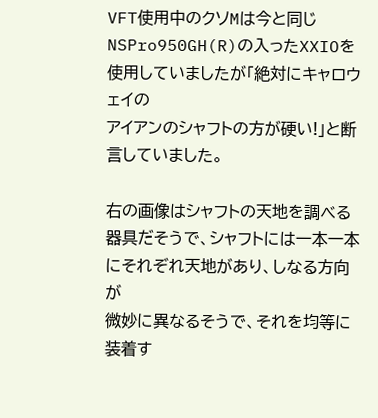VFT使用中のクソMは今と同じNSPro950GH(R)の入ったXXIOを使用していましたが「絶対にキャロウェイの
アイアンのシャフトの方が硬い!」と断言していました。

右の画像はシャフトの天地を調べる器具だそうで、シャフトには一本一本にそれぞれ天地があり、しなる方向が
微妙に異なるそうで、それを均等に装着す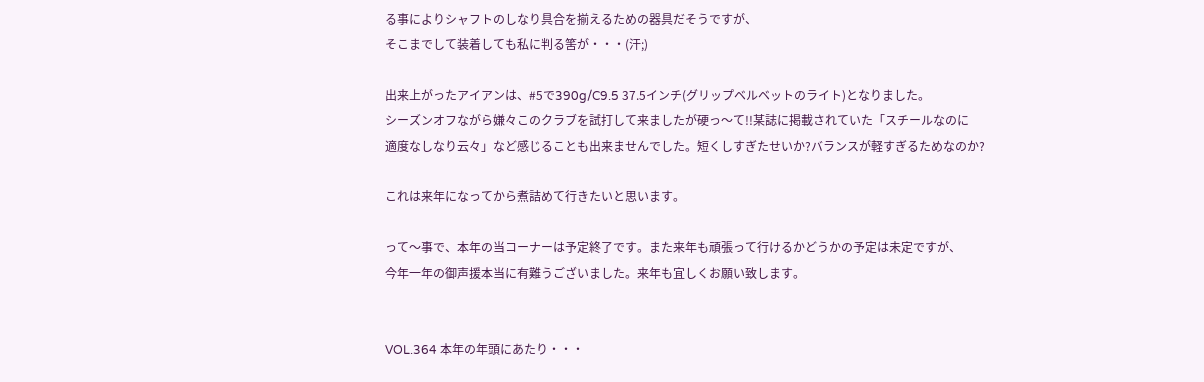る事によりシャフトのしなり具合を揃えるための器具だそうですが、
そこまでして装着しても私に判る筈が・・・(汗;)

出来上がったアイアンは、#5で390g/C9.5 37.5インチ(グリップベルベットのライト)となりました。
シーズンオフながら嫌々このクラブを試打して来ましたが硬っ〜て!!某誌に掲載されていた「スチールなのに
適度なしなり云々」など感じることも出来ませんでした。短くしすぎたせいか?バランスが軽すぎるためなのか?

これは来年になってから煮詰めて行きたいと思います。

って〜事で、本年の当コーナーは予定終了です。また来年も頑張って行けるかどうかの予定は未定ですが、
今年一年の御声援本当に有難うございました。来年も宜しくお願い致します。


VOL.364 本年の年頭にあたり・・・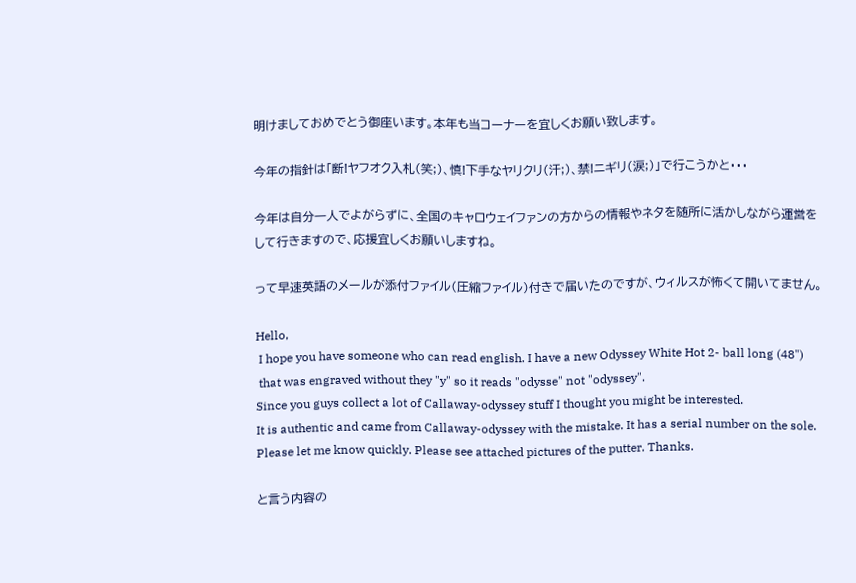明けましておめでとう御座います。本年も当コーナーを宜しくお願い致します。

今年の指針は「断!ヤフオク入札(笑;)、慎!下手なヤリクリ(汗;)、禁!ニギリ(涙;)」で行こうかと・・・

今年は自分一人でよがらずに、全国のキャロウェイファンの方からの情報やネタを随所に活かしながら運営を
して行きますので、応援宜しくお願いしますね。

って早速英語のメールが添付ファイル(圧縮ファイル)付きで届いたのですが、ウィルスが怖くて開いてません。

Hello,
 I hope you have someone who can read english. I have a new Odyssey White Hot 2- ball long (48")
 that was engraved without they "y" so it reads "odysse" not "odyssey".
Since you guys collect a lot of Callaway-odyssey stuff I thought you might be interested.
It is authentic and came from Callaway-odyssey with the mistake. It has a serial number on the sole.
Please let me know quickly. Please see attached pictures of the putter. Thanks.

と言う内容の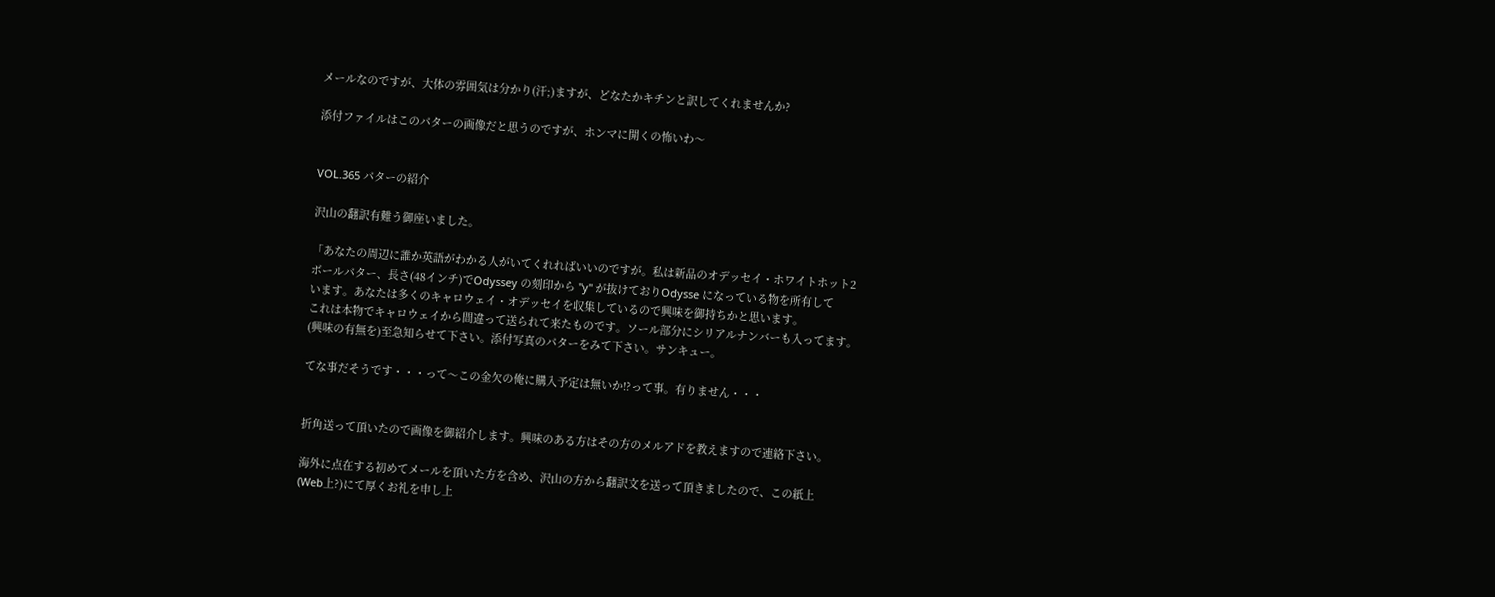メールなのですが、大体の雰囲気は分かり(汗;)ますが、どなたかキチンと訳してくれませんか?

添付ファイルはこのパターの画像だと思うのですが、ホンマに開くの怖いわ〜


VOL.365 パターの紹介

沢山の翻訳有難う御座いました。

「あなたの周辺に誰か英語がわかる人がいてくれればいいのですが。私は新品のオデッセイ・ホワイトホット2
ボールパター、長さ(48インチ)でOdyssey の刻印から "y" が抜けておりOdysse になっている物を所有して
います。あなたは多くのキャロウェイ・オデッセイを収集しているので興味を御持ちかと思います。
これは本物でキャロウェイから間違って送られて来たものです。ソール部分にシリアルナンバーも入ってます。
(興味の有無を)至急知らせて下さい。添付写真のパターをみて下さい。サンキュー。

てな事だそうです・・・って〜この金欠の俺に購入予定は無いか!?って事。有りません・・・


折角送って頂いたので画像を御紹介します。興味のある方はその方のメルアドを教えますので連絡下さい。

海外に点在する初めてメールを頂いた方を含め、沢山の方から翻訳文を送って頂きましたので、この紙上
(Web上?)にて厚くお礼を申し上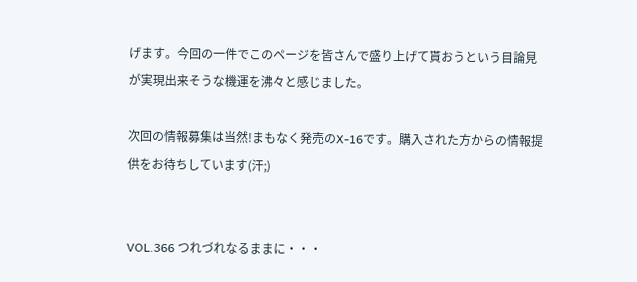げます。今回の一件でこのページを皆さんで盛り上げて貰おうという目論見
が実現出来そうな機運を沸々と感じました。

次回の情報募集は当然!まもなく発売のX-16です。購入された方からの情報提供をお待ちしています(汗;)


VOL.366 つれづれなるままに・・・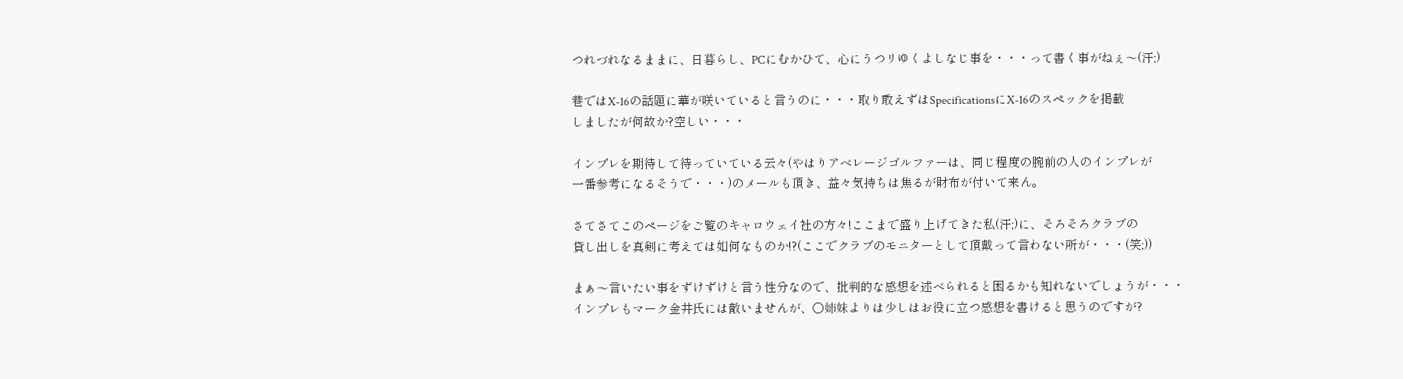つれづれなるままに、日暮らし、PCにむかひて、心にうつリゆくよしなじ事を・・・って書く事がねぇ〜(汗;)

巷ではX-16の話題に華が咲いていると言うのに・・・取り敢えずはSpecificationsにX-16のスペックを掲載
しましたが何故か?空しい・・・

インプレを期待して待っていている云々(やはりアベレージゴルファーは、同じ程度の腕前の人のインプレが
一番参考になるそうで・・・)のメールも頂き、益々気持ちは焦るが財布が付いて来ん。

さてさてこのページをご覧のキャロウェイ社の方々!ここまで盛り上げてきた私(汗;)に、そろそろクラブの
貸し出しを真剣に考えては如何なものか!?(ここでクラブのモニターとして頂戴って言わない所が・・・(笑;))

まぁ〜言いたい事をずけずけと言う性分なので、批判的な感想を述べられると困るかも知れないでしょうが・・・
インプレもマーク金井氏には敵いませんが、○姉妹よりは少しはお役に立つ感想を書けると思うのですが?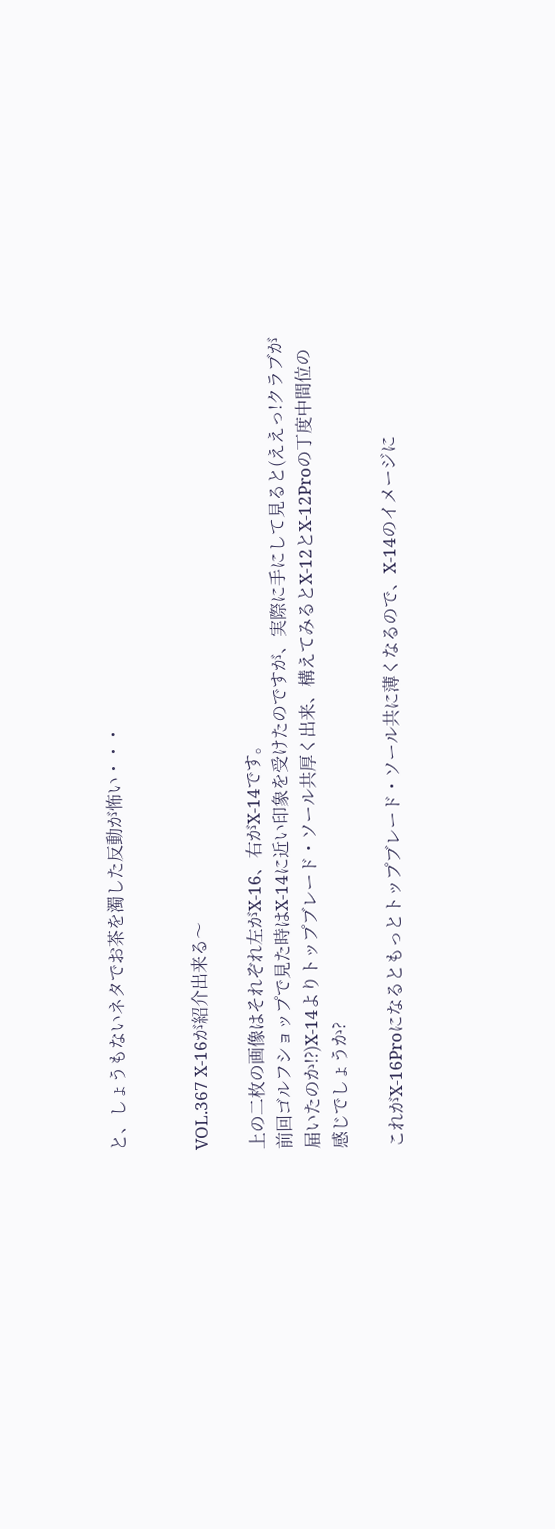と、しょうもないネタでお茶を濁した反動が怖い・・・


VOL.367 X-16が紹介出来る〜

上の二枚の画像はそれぞれ左がX-16、右がX-14です。
前回ゴルフショップで見た時はX-14に近い印象を受けたのですが、実際に手にして見ると(ええっ!クラブが
届いたのか!?)X-14よりトップブレード・ソール共厚く出来、構えてみるとX-12とX-12Proの丁度中間位の
感じでしょうか?

これがX-16Proになるともっとトップブレード・ソール共に薄くなるので、X-14のイメージに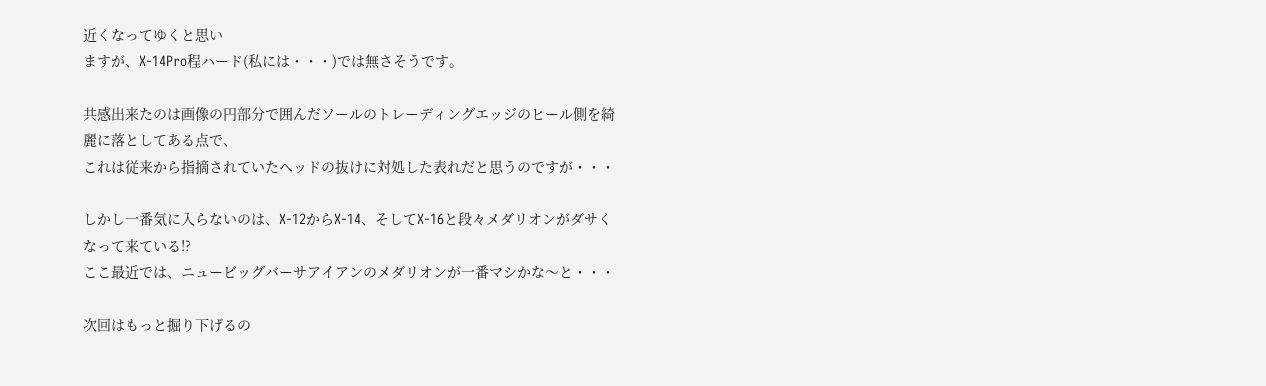近くなってゆくと思い
ますが、X-14Pro程ハード(私には・・・)では無さそうです。

共感出来たのは画像の円部分で囲んだソールのトレーディングエッジのヒール側を綺麗に落としてある点で、
これは従来から指摘されていたヘッドの抜けに対処した表れだと思うのですが・・・

しかし一番気に入らないのは、X-12からX-14、そしてX-16と段々メダリオンがダサくなって来ている!?
ここ最近では、ニュービッグバーサアイアンのメダリオンが一番マシかな〜と・・・

次回はもっと掘り下げるの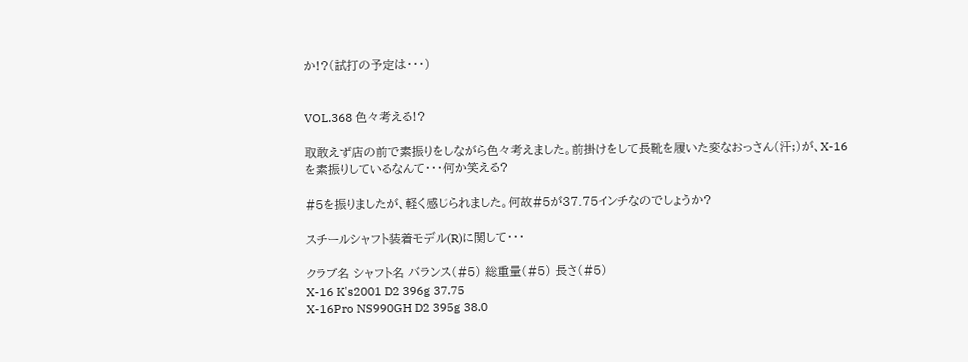か!?(試打の予定は・・・)


VOL.368 色々考える!?

取敢えず店の前で素振りをしながら色々考えました。前掛けをして長靴を履いた変なおっさん(汗;)が、X-16
を素振りしているなんて・・・何か笑える?

#5を振りましたが、軽く感じられました。何故#5が37.75インチなのでしょうか?

スチールシャフト装着モデル(R)に関して・・・

クラブ名 シャフト名 バランス(#5) 総重量(#5) 長さ(#5)
X-16 K's2001 D2 396g 37.75
X-16Pro NS990GH D2 395g 38.0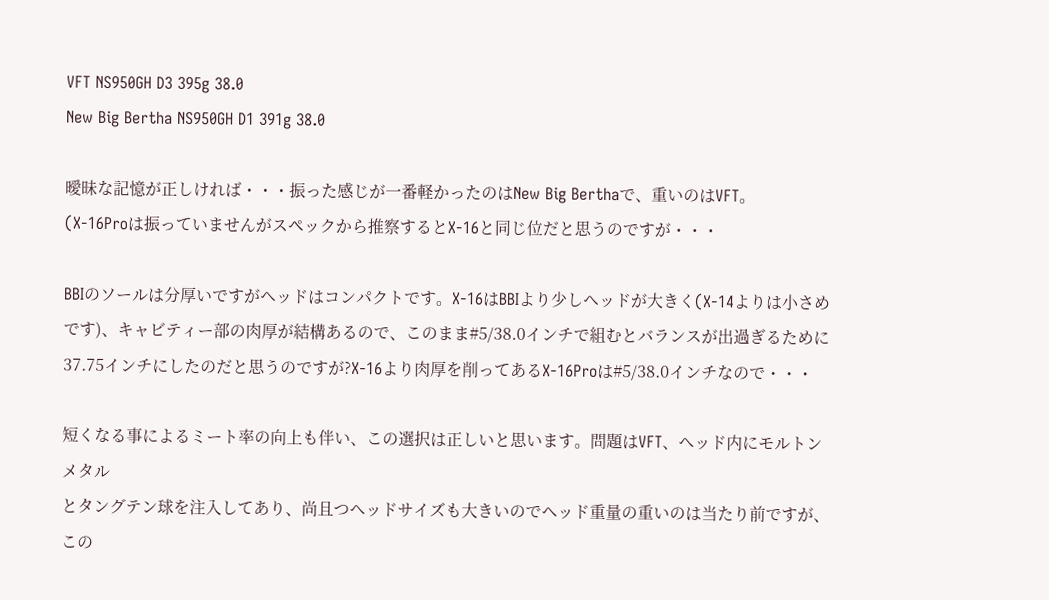VFT NS950GH D3 395g 38.0
New Big Bertha NS950GH D1 391g 38.0

曖昧な記憶が正しければ・・・振った感じが一番軽かったのはNew Big Berthaで、重いのはVFT。
(X-16Proは振っていませんがスペックから推察するとX-16と同じ位だと思うのですが・・・

BBIのソールは分厚いですがヘッドはコンパクトです。X-16はBBIより少しヘッドが大きく(X-14よりは小さめ
です)、キャビティー部の肉厚が結構あるので、このまま#5/38.0インチで組むとバランスが出過ぎるために
37.75インチにしたのだと思うのですが?X-16より肉厚を削ってあるX-16Proは#5/38.0インチなので・・・

短くなる事によるミート率の向上も伴い、この選択は正しいと思います。問題はVFT、ヘッド内にモルトンメタル
とタングテン球を注入してあり、尚且つヘッドサイズも大きいのでヘッド重量の重いのは当たり前ですが、この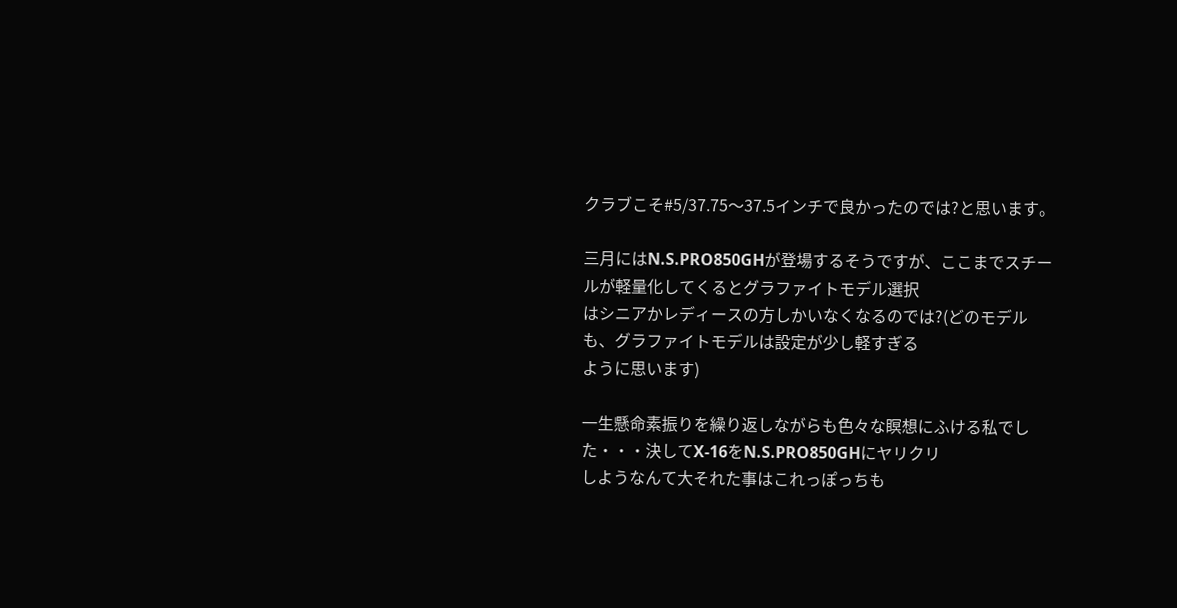クラブこそ#5/37.75〜37.5インチで良かったのでは?と思います。

三月にはN.S.PRO850GHが登場するそうですが、ここまでスチールが軽量化してくるとグラファイトモデル選択
はシニアかレディースの方しかいなくなるのでは?(どのモデルも、グラファイトモデルは設定が少し軽すぎる
ように思います)

一生懸命素振りを繰り返しながらも色々な瞑想にふける私でした・・・決してX-16をN.S.PRO850GHにヤリクリ
しようなんて大それた事はこれっぽっちも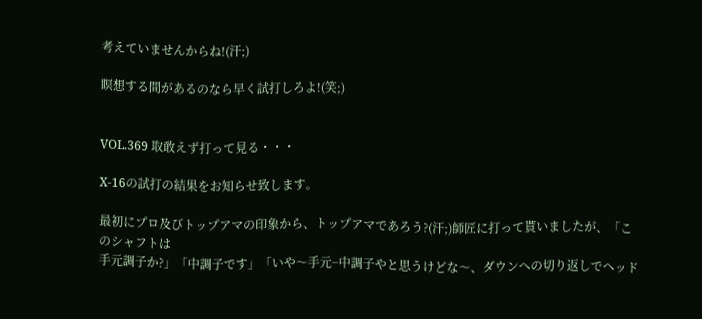考えていませんからね!(汗;)

瞑想する間があるのなら早く試打しろよ!(笑;)


VOL.369 取敢えず打って見る・・・

X-16の試打の結果をお知らせ致します。

最初にプロ及びトップアマの印象から、トップアマであろう?(汗;)師匠に打って貰いましたが、「このシャフトは
手元調子か?」「中調子です」「いや〜手元−中調子やと思うけどな〜、ダウンへの切り返しでヘッド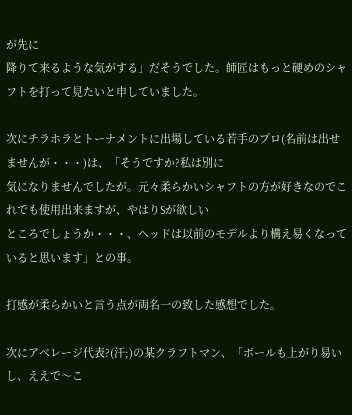が先に
降りて来るような気がする」だそうでした。師匠はもっと硬めのシャフトを打って見たいと申していました。

次にチラホラとトーナメントに出場している若手のプロ(名前は出せませんが・・・)は、「そうですか?私は別に
気になりませんでしたが。元々柔らかいシャフトの方が好きなのでこれでも使用出来ますが、やはりSが欲しい
ところでしょうか・・・、ヘッドは以前のモデルより構え易くなっていると思います」との事。

打感が柔らかいと言う点が両名一の致した感想でした。

次にアベレージ代表?(汗;)の某クラフトマン、「ボールも上がり易いし、ええで〜こ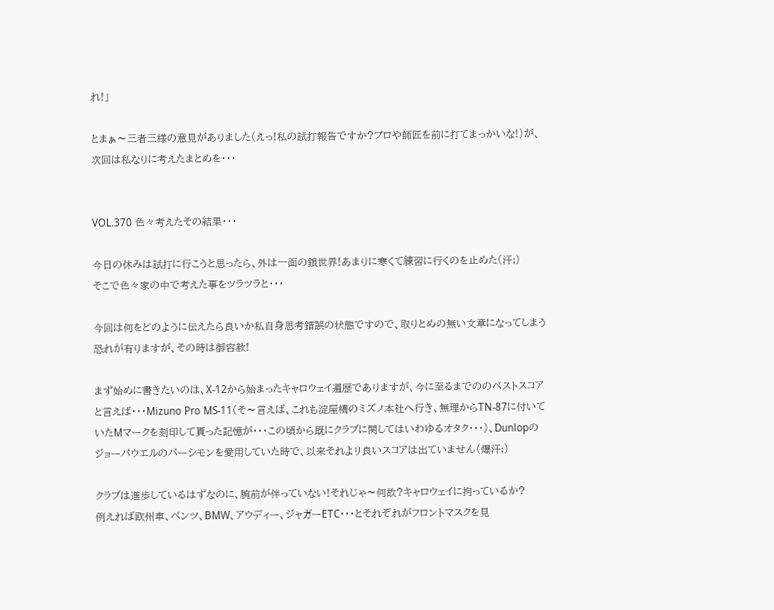れ!」

とまぁ〜三者三様の意見がありました(えっ!私の試打報告ですか?プロや師匠を前に打てまっかいな!)が、
次回は私なりに考えたまとめを・・・


VOL.370 色々考えたその結果・・・

今日の休みは試打に行こうと思ったら、外は一面の銀世界!あまりに寒くて練習に行くのを止めた(汗;)
そこで色々家の中で考えた事をツラツラと・・・

今回は何をどのように伝えたら良いか私自身思考錯誤の状態ですので、取りとめの無い文章になってしまう
恐れが有りますが、その時は御容赦!

まず始めに書きたいのは、X-12から始まったキャロウェイ遍歴でありますが、今に至るまでののベストスコア
と言えば・・・Mizuno Pro MS-11(そ〜言えば、これも淀屋橋のミズノ本社へ行き、無理からTN-87に付いて
いたMマークを刻印して貰った記憶が・・・この頃から既にクラブに関してはいわゆるオタク・・・)、Dunlopの
ジョーパウエルのパーシモンを愛用していた時で、以来それよリ良いスコアは出ていません(爆汗;)

クラブは進歩しているはずなのに、腕前が伴っていない!それじゃ〜何故?キャロウェイに拘っているか?
例えれば欧州車、ベンツ、BMW、アウディー、ジャガーETC・・・とそれぞれがフロントマスクを見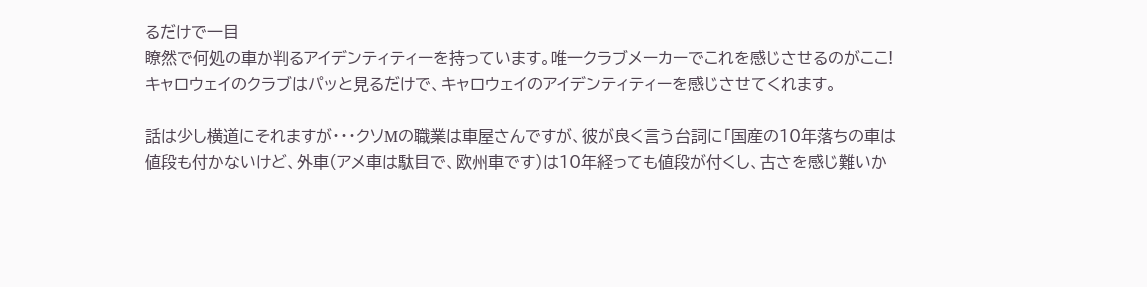るだけで一目
瞭然で何処の車か判るアイデンティティーを持っています。唯一クラブメーカーでこれを感じさせるのがここ!
キャロウェイのクラブはパッと見るだけで、キャロウェイのアイデンティティーを感じさせてくれます。

話は少し横道にそれますが・・・クソMの職業は車屋さんですが、彼が良く言う台詞に「国産の10年落ちの車は
値段も付かないけど、外車(アメ車は駄目で、欧州車です)は10年経っても値段が付くし、古さを感じ難いか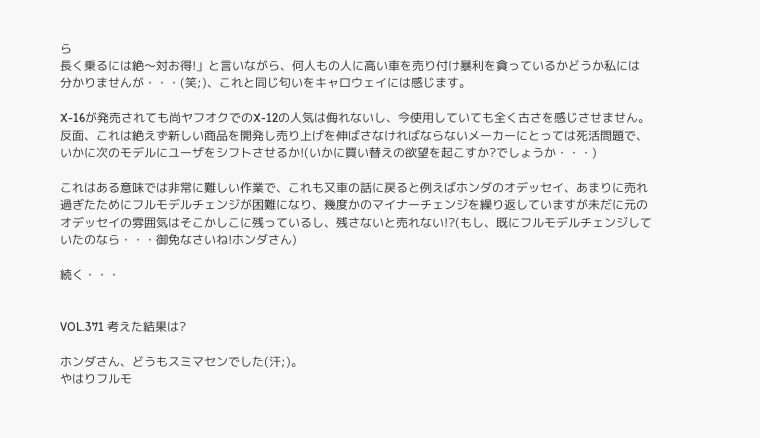ら
長く乗るには絶〜対お得!」と言いながら、何人もの人に高い車を売り付け暴利を貪っているかどうか私には
分かりませんが・・・(笑;)、これと同じ匂いをキャロウェイには感じます。

X-16が発売されても尚ヤフオクでのX-12の人気は侮れないし、今使用していても全く古さを感じさせません。
反面、これは絶えず新しい商品を開発し売り上げを伸ばさなければならないメーカーにとっては死活問題で、
いかに次のモデルにユーザをシフトさせるか!(いかに買い替えの欲望を起こすか?でしょうか・・・)

これはある意味では非常に難しい作業で、これも又車の話に戻ると例えばホンダのオデッセイ、あまりに売れ
過ぎたためにフルモデルチェンジが困難になり、幾度かのマイナーチェンジを繰り返していますが未だに元の
オデッセイの雰囲気はそこかしこに残っているし、残さないと売れない!?(もし、既にフルモデルチェンジして
いたのなら・・・御免なさいね!ホンダさん)

続く・・・


VOL.371 考えた結果は?

ホンダさん、どうもスミマセンでした(汗;)。
やはりフルモ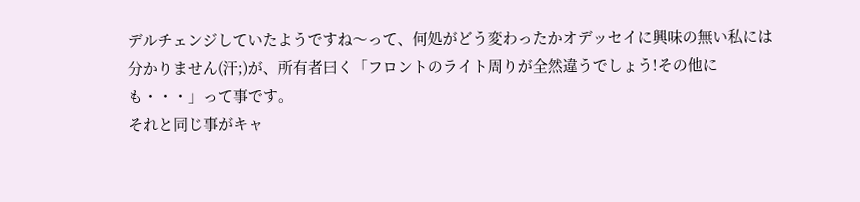デルチェンジしていたようですね〜って、何処がどう変わったかオデッセイに興味の無い私には
分かりません(汗;)が、所有者曰く「フロントのライト周りが全然違うでしょう!その他にも・・・」って事です。
それと同じ事がキャ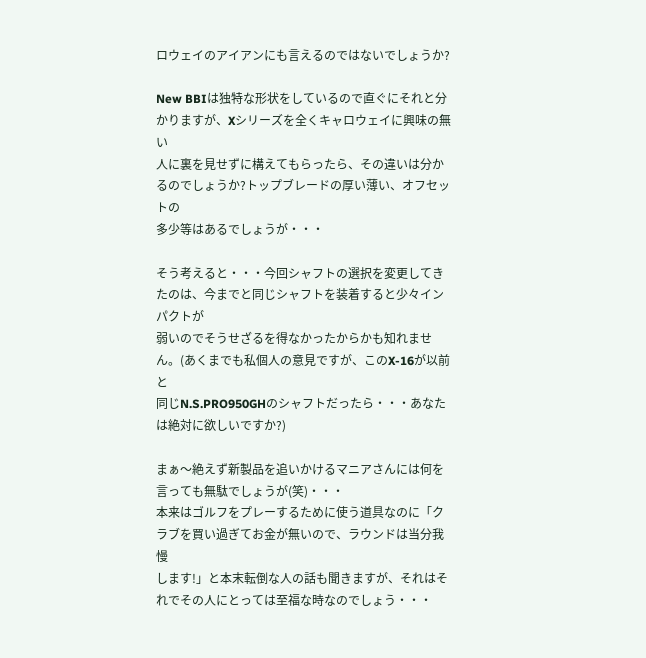ロウェイのアイアンにも言えるのではないでしょうか?

New BBIは独特な形状をしているので直ぐにそれと分かりますが、Xシリーズを全くキャロウェイに興味の無い
人に裏を見せずに構えてもらったら、その違いは分かるのでしょうか?トップブレードの厚い薄い、オフセットの
多少等はあるでしょうが・・・

そう考えると・・・今回シャフトの選択を変更してきたのは、今までと同じシャフトを装着すると少々インパクトが
弱いのでそうせざるを得なかったからかも知れません。(あくまでも私個人の意見ですが、このX-16が以前と
同じN.S.PRO950GHのシャフトだったら・・・あなたは絶対に欲しいですか?)

まぁ〜絶えず新製品を追いかけるマニアさんには何を言っても無駄でしょうが(笑)・・・
本来はゴルフをプレーするために使う道具なのに「クラブを買い過ぎてお金が無いので、ラウンドは当分我慢
します!」と本末転倒な人の話も聞きますが、それはそれでその人にとっては至福な時なのでしょう・・・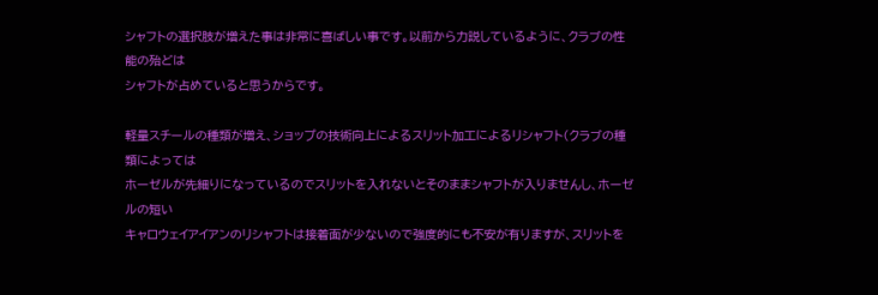シャフトの選択肢が増えた事は非常に喜ばしい事です。以前から力説しているように、クラブの性能の殆どは
シャフトが占めていると思うからです。

軽量スチールの種類が増え、ショップの技術向上によるスリット加工によるリシャフト(クラブの種類によっては
ホーゼルが先細りになっているのでスリットを入れないとそのままシャフトが入りませんし、ホーゼルの短い
キャロウェイアイアンのリシャフトは接着面が少ないので強度的にも不安が有りますが、スリットを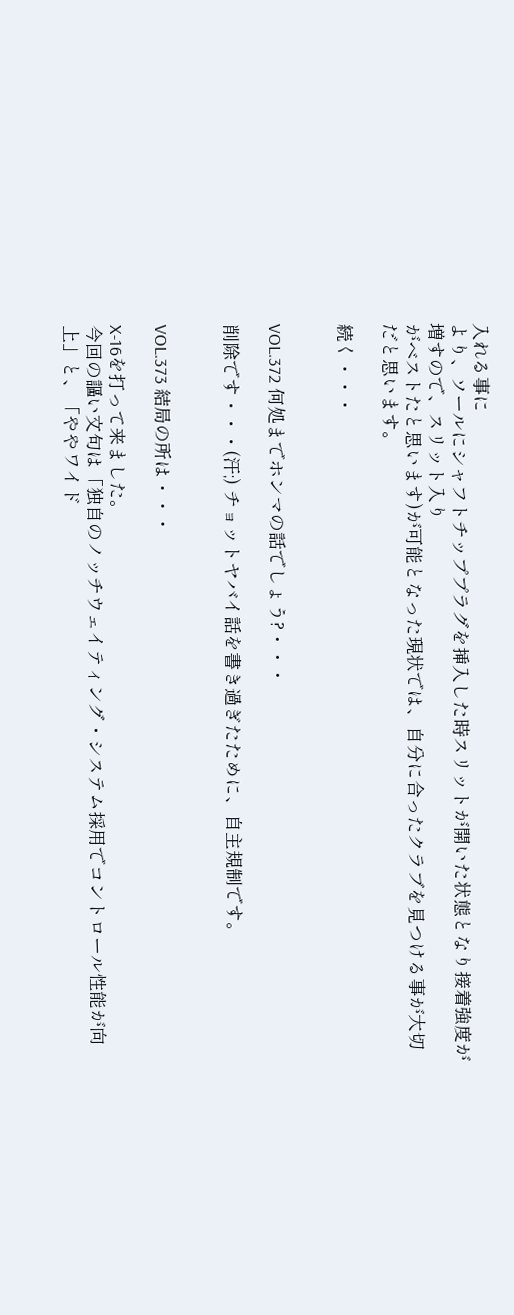入れる事に
より、ソールにシャフトチッププラグを挿入した時スリットが開いた状態となり接着強度が増すので、スリット入り
がベストたと思います)が可能となった現状では、自分に合ったクラブを見つける事が大切だと思います。

続く・・・


VOL.372 何処までホンマの話でしょう?・・・

削除です・・・(汗;) チョットヤバイ話を書き過ぎたために、自主規制です。


VOL.373 結局の所は・・・

X-16を打って来ました。
今回の謳い文句は「独自のノッチウェイティング・システム採用でコントロール性能が向上」と、「ややワイド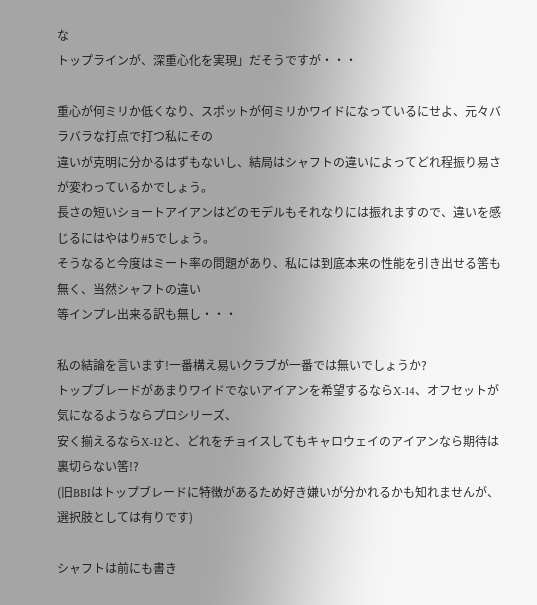な
トップラインが、深重心化を実現」だそうですが・・・

重心が何ミリか低くなり、スポットが何ミリかワイドになっているにせよ、元々バラバラな打点で打つ私にその
違いが克明に分かるはずもないし、結局はシャフトの違いによってどれ程振り易さが変わっているかでしょう。
長さの短いショートアイアンはどのモデルもそれなりには振れますので、違いを感じるにはやはり#5でしょう。
そうなると今度はミート率の問題があり、私には到底本来の性能を引き出せる筈も無く、当然シャフトの違い
等インプレ出来る訳も無し・・・

私の結論を言います!一番構え易いクラブが一番では無いでしょうか?
トップブレードがあまりワイドでないアイアンを希望するならX-14、オフセットが気になるようならプロシリーズ、
安く揃えるならX-12と、どれをチョイスしてもキャロウェイのアイアンなら期待は裏切らない筈!?
(旧BBIはトップブレードに特徴があるため好き嫌いが分かれるかも知れませんが、選択肢としては有りです)

シャフトは前にも書き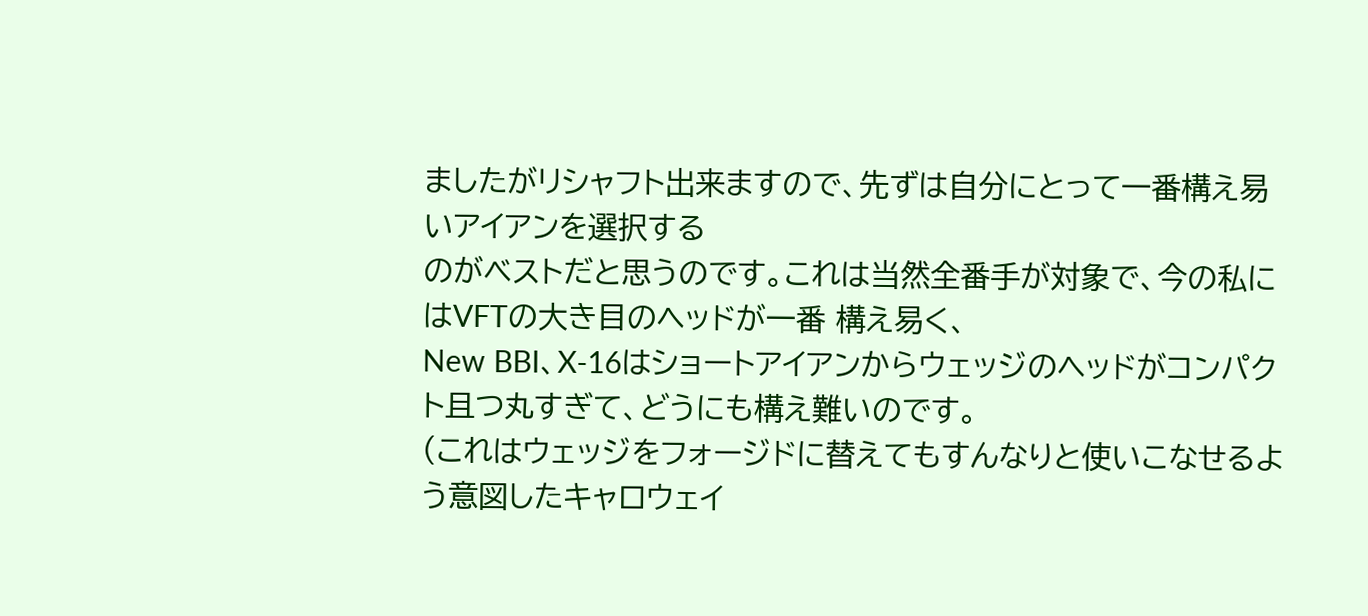ましたがリシャフト出来ますので、先ずは自分にとって一番構え易いアイアンを選択する
のがベストだと思うのです。これは当然全番手が対象で、今の私にはVFTの大き目のヘッドが一番 構え易く、
New BBI、X-16はショートアイアンからウェッジのヘッドがコンパクト且つ丸すぎて、どうにも構え難いのです。
(これはウェッジをフォージドに替えてもすんなりと使いこなせるよう意図したキャロウェイ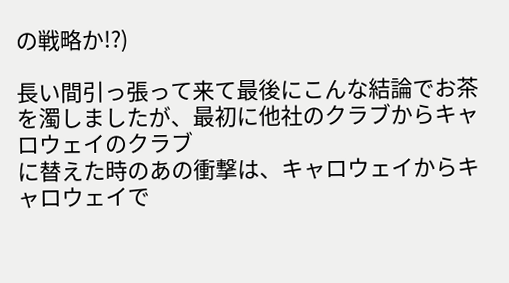の戦略か!?)

長い間引っ張って来て最後にこんな結論でお茶を濁しましたが、最初に他社のクラブからキャロウェイのクラブ
に替えた時のあの衝撃は、キャロウェイからキャロウェイで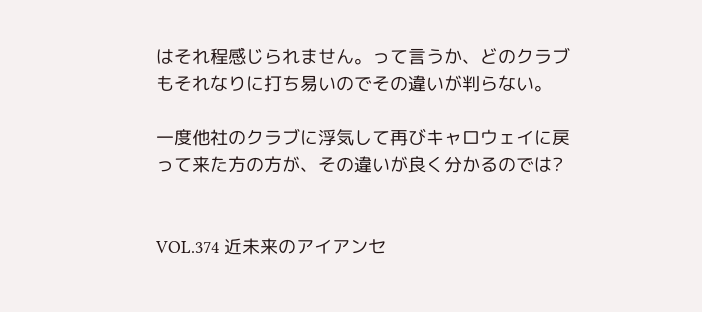はそれ程感じられません。って言うか、どのクラブ
もそれなりに打ち易いのでその違いが判らない。

一度他社のクラブに浮気して再びキャロウェイに戻って来た方の方が、その違いが良く分かるのでは?


VOL.374 近未来のアイアンセ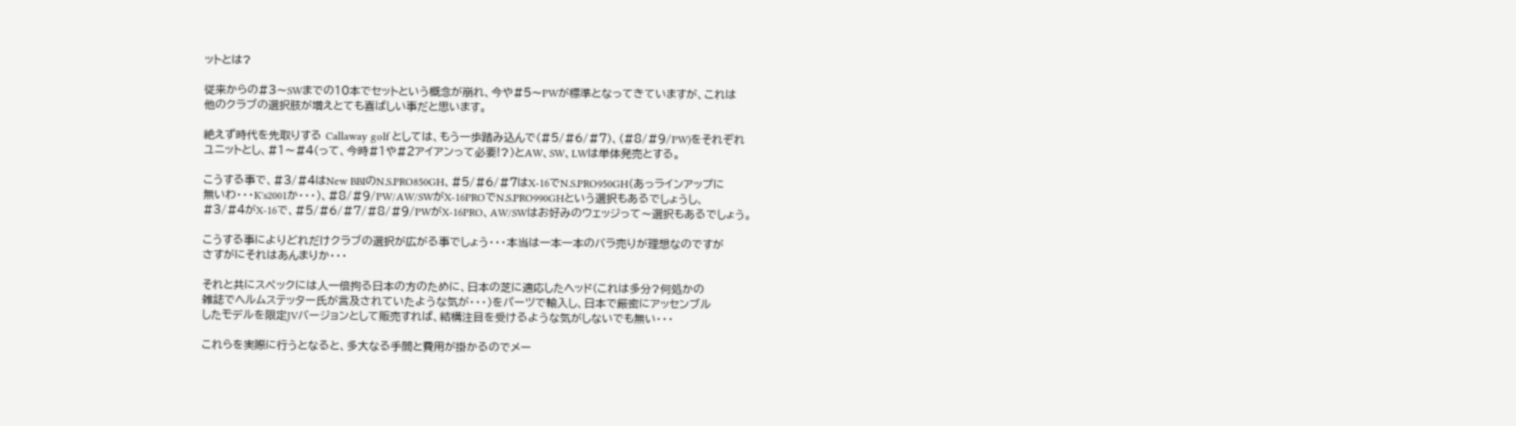ットとは?

従来からの#3〜SWまでの10本でセットという概念が崩れ、今や#5〜PWが標準となってきていますが、これは
他のクラブの選択肢が増えとても喜ばしい事だと思います。

絶えず時代を先取りする Callaway golf としては、もう一歩踏み込んで(#5/#6/#7)、(#8/#9/PW)をそれぞれ
ユニットとし、#1〜#4(って、今時#1や#2アイアンって必要!?)とAW、SW、LWは単体発売とする。

こうする事で、#3/#4はNew BBIのN.S.PRO850GH、#5/#6/#7はX-16でN.S.PRO950GH(あっラインアップに
無いわ・・・K's2001か・・・)、#8/#9/PW/AW/SWがX-16PROでN.S.PRO990GHという選択もあるでしょうし、
#3/#4がX-16で、#5/#6/#7/#8/#9/PWがX-16PRO、AW/SWはお好みのウェッジって〜選択もあるでしょう。

こうする事によりどれだけクラブの選択が広がる事でしょう・・・本当は一本一本のバラ売りが理想なのですが
さすがにそれはあんまりか・・・

それと共にスペックには人一倍拘る日本の方のために、日本の芝に適応したヘッド(これは多分?何処かの
雑誌でヘルムステッター氏が言及されていたような気が・・・)をパーツで輸入し、日本で厳密にアッセンブル
したモデルを限定JVバージョンとして販売すれば、結構注目を受けるような気がしないでも無い・・・

これらを実際に行うとなると、多大なる手間と費用が掛かるのでメー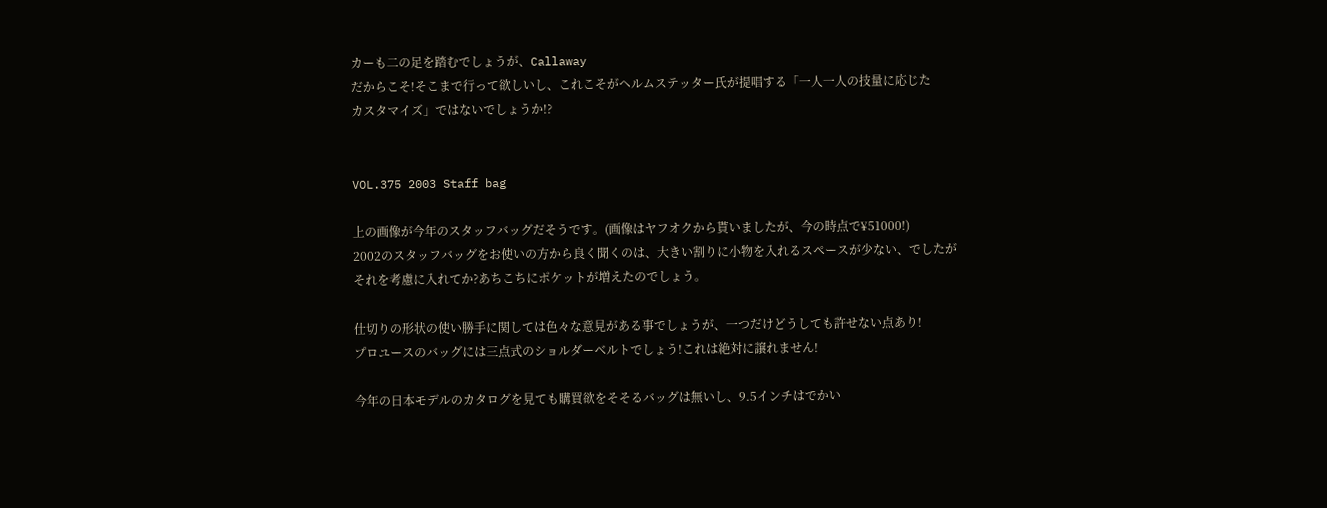カーも二の足を踏むでしょうが、Callaway
だからこそ!そこまで行って欲しいし、これこそがヘルムステッター氏が提唱する「一人一人の技量に応じた
カスタマイズ」ではないでしょうか!?


VOL.375 2003 Staff bag

上の画像が今年のスタッフバッグだそうです。(画像はヤフオクから貰いましたが、今の時点で¥51000!)
2002のスタッフバッグをお使いの方から良く聞くのは、大きい割りに小物を入れるスペースが少ない、でしたが
それを考慮に入れてか?あちこちにポケットが増えたのでしょう。

仕切りの形状の使い勝手に関しては色々な意見がある事でしょうが、一つだけどうしても許せない点あり!
プロユースのバッグには三点式のショルダーベルトでしょう!これは絶対に譲れません!

今年の日本モデルのカタログを見ても購買欲をそそるバッグは無いし、9.5インチはでかい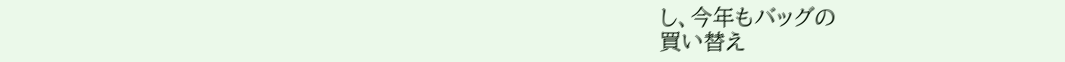し、今年もバッグの
買い替え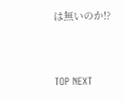は無いのか!?


TOP NEXT